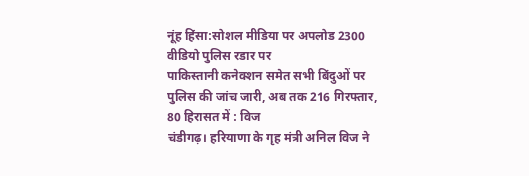नूंह हिंसा:सोशल मीडिया पर अपलोड 2300 वीडियो पुलिस रडार पर
पाकिस्तानी कनेक्शन समेत सभी बिंदुओं पर पुलिस की जांच जारी, अब तक 216 गिरफ्तार, 80 हिरासत में : विज
चंडीगढ़। हरियाणा के गृह मंत्री अनिल विज ने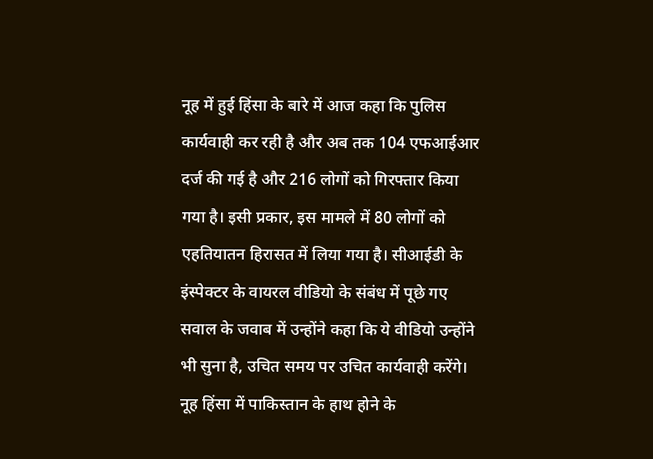नूह में हुई हिंसा के बारे में आज कहा कि पुलिस कार्यवाही कर रही है और अब तक 104 एफआईआर दर्ज की गई है और 216 लोगों को गिरफ्तार किया गया है। इसी प्रकार, इस मामले में 80 लोगों को एहतियातन हिरासत में लिया गया है। सीआईडी के इंस्पेक्टर के वायरल वीडियो के संबंध में पूछे गए सवाल के जवाब में उन्होंने कहा कि ये वीडियो उन्होंने भी सुना है, उचित समय पर उचित कार्यवाही करेंगे।
नूह हिंसा में पाकिस्तान के हाथ होने के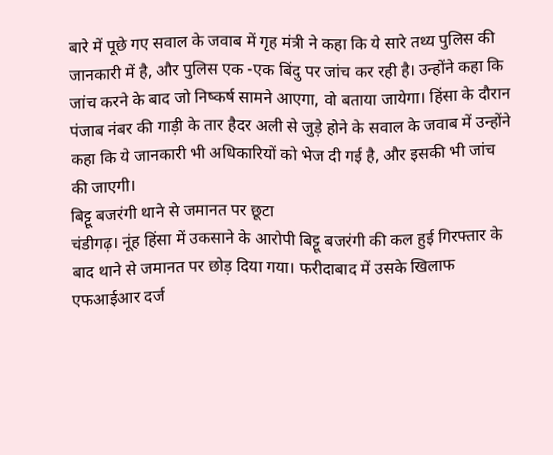बारे में पूछे गए सवाल के जवाब में गृह मंत्री ने कहा कि ये सारे तथ्य पुलिस की जानकारी में है, और पुलिस एक -एक बिंदु पर जांच कर रही है। उन्होंने कहा कि जांच करने के बाद जो निष्कर्ष सामने आएगा, वो बताया जायेगा। हिंसा के दौरान पंजाब नंबर की गाड़ी के तार हैदर अली से जुड़े होने के सवाल के जवाब में उन्होंने कहा कि ये जानकारी भी अधिकारियों को भेज दी गई है, और इसकी भी जांच की जाएगी।
बिट्टू बजरंगी थाने से जमानत पर छूटा
चंडीगढ़। नूंह हिंसा में उकसाने के आरोपी बिट्टू बजरंगी की कल हुई गिरफ्तार के बाद थाने से जमानत पर छोड़ दिया गया। फरीदाबाद में उसके खिलाफ एफआईआर दर्ज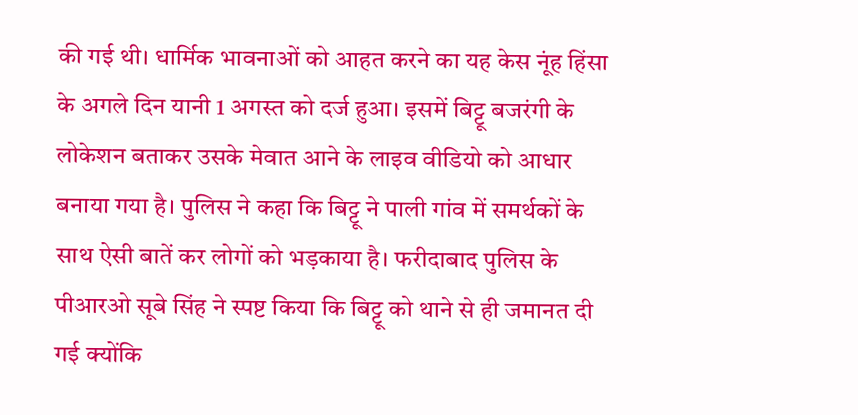की गई थी। धार्मिक भावनाओं को आहत करने का यह केस नूंह हिंसा के अगले दिन यानी 1 अगस्त को दर्ज हुआ। इसमें बिट्टू बजरंगी के लोकेशन बताकर उसके मेवात आने के लाइव वीडियो को आधार बनाया गया है। पुलिस ने कहा कि बिट्टू ने पाली गांव में समर्थकों के साथ ऐसी बातें कर लोगों को भड़काया है। फरीदाबाद पुलिस के पीआरओ सूबे सिंह ने स्पष्ट किया कि बिट्टू को थाने से ही जमानत दी गई क्योंकि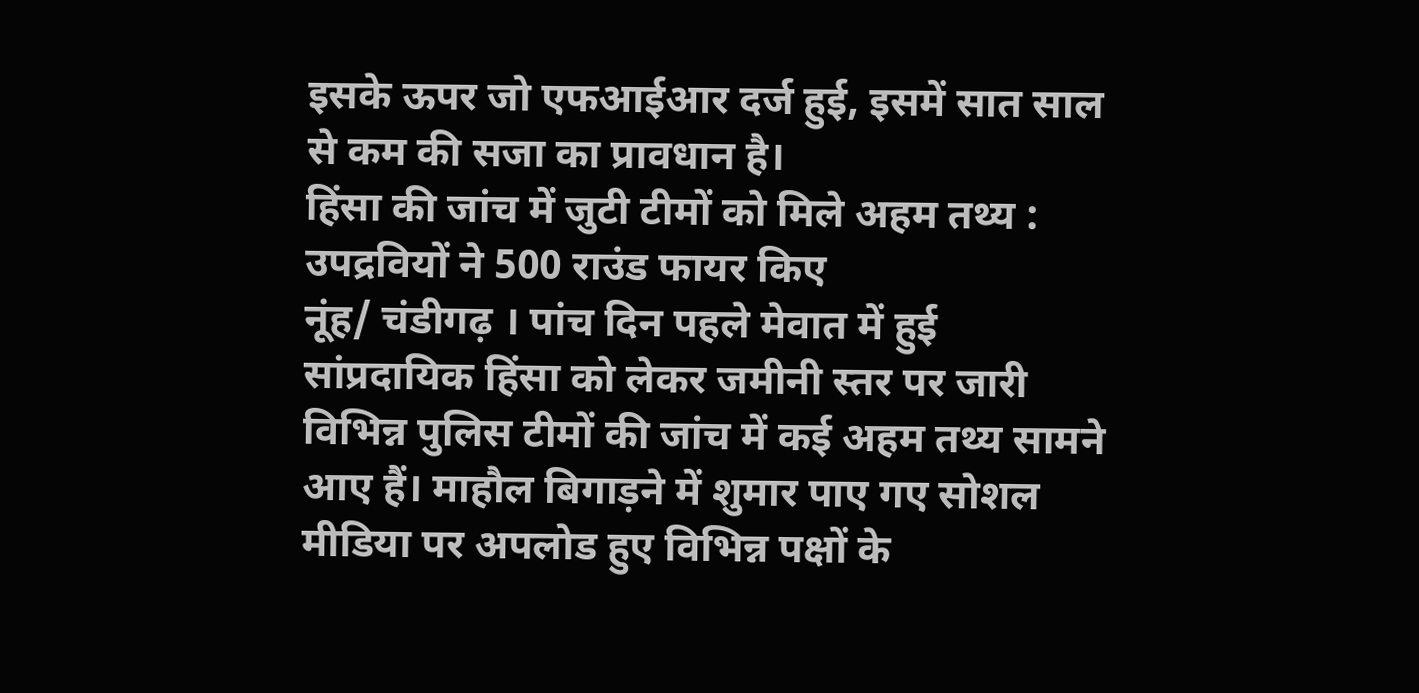इसके ऊपर जो एफआईआर दर्ज हुई, इसमें सात साल से कम की सजा का प्रावधान है।
हिंसा की जांच में जुटी टीमों को मिले अहम तथ्य : उपद्रवियों ने 500 राउंड फायर किए
नूंह/ चंडीगढ़ । पांच दिन पहले मेवात में हुई सांप्रदायिक हिंसा को लेकर जमीनी स्तर पर जारी विभिन्न पुलिस टीमों की जांच में कई अहम तथ्य सामने आए हैं। माहौल बिगाड़ने में शुमार पाए गए सोशल मीडिया पर अपलोड हुए विभिन्न पक्षों के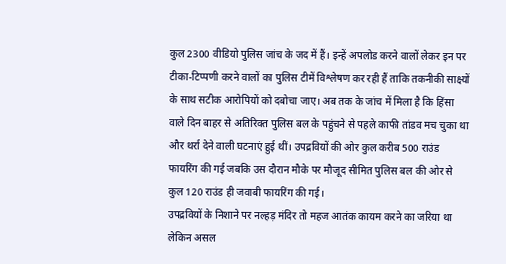कुल 2300 वीडियो पुलिस जांच के जद में हैं। इन्हें अपलोड करने वालों लेकर इन पर टीका-टिप्पणी करने वालों का पुलिस टीमें विश्लेषण कर रही हैं ताकि तकनीकी साक्ष्यों के साथ सटीक आरोपियों को दबोचा जाए। अब तक के जांच में मिला है कि हिंसा वाले दिन बाहर से अतिरिक्त पुलिस बल के पहुंचने से पहले काफी तांडव मच चुका था और थर्रा देने वाली घटनाएं हुई थीं। उपद्रवियों की ओर कुल करीब 500 राउंड फायरिंग की गई जबकि उस दौरान मौके पर मौजूद सीमित पुलिस बल की ओर से कुल 120 राउंड ही जवाबी फायरिंग की गई।
उपद्रवियों के निशाने पर नल्हड़ मंदिर तो महज आतंक कायम करने का जरिया था लेकिन असल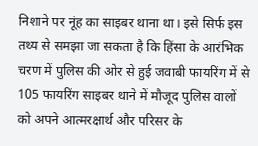निशाने पर नूंह का साइबर थाना था। इसे सिर्फ इस तथ्य से समझा जा सकता है कि हिंसा के आरंभिक चरण में पुलिस की ओर से हुई जवाबी फायरिंग में से 105 फायरिंग साइबर थाने में मौजूद पुलिस वालों को अपने आत्मरक्षार्थ और परिसर के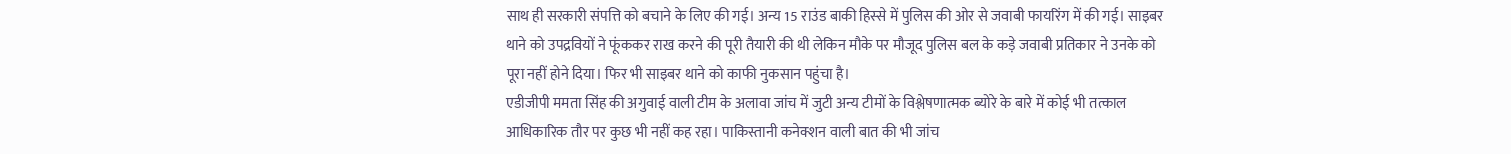साथ ही सरकारी संपत्ति को बचाने के लिए की गई। अन्य 15 राउंड बाकी हिस्से में पुलिस की ओर से जवाबी फायरिंग में की गई। साइबर थाने को उपद्रवियों ने फूंककर राख करने की पूरी तैयारी की थी लेकिन मौके पर मौजूद पुलिस बल के कड़े जवाबी प्रतिकार ने उनके को पूरा नहीं होने दिया। फिर भी साइबर थाने को काफी नुकसान पहुंचा है।
एडीजीपी ममता सिंह की अगुवाई वाली टीम के अलावा जांच में जुटी अन्य टीमों के विश्लेषणात्मक ब्योरे के बारे में कोई भी तत्काल आधिकारिक तौर पर कुछ भी नहीं कह रहा। पाकिस्तानी कनेक्शन वाली बात की भी जांच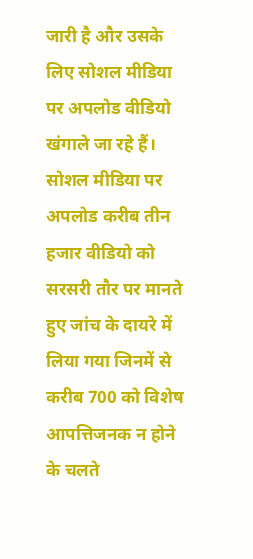जारी है और उसके लिए सोशल मीडिया पर अपलोड वीडियो खंगाले जा रहे हैं। सोशल मीडिया पर अपलोड करीब तीन हजार वीडियो को सरसरी तौर पर मानते हुए जांच के दायरे में लिया गया जिनमें से करीब 700 को विशेष आपत्तिजनक न होने के चलते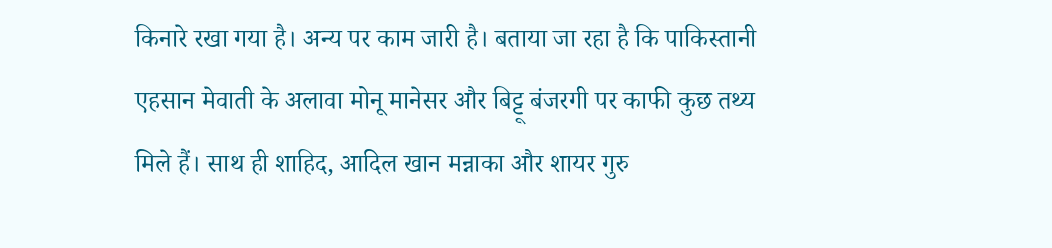किनारे रखा गया है। अन्य पर काम जारी है। बताया जा रहा है कि पाकिस्तानी एहसान मेवाती के अलावा मोनू मानेसर और बिट्टू बंजरगी पर काफी कुछ तथ्य मिले हैं। साथ ही शाहिद, आदिल खान मन्नाका और शायर गुरु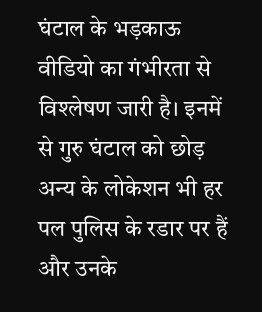घंटाल के भड़काऊ वीडियो का गंभीरता से विश्लेषण जारी है। इनमें से गुरु घंटाल को छोड़ अन्य के लोकेशन भी हर पल पुलिस के रडार पर हैं और उनके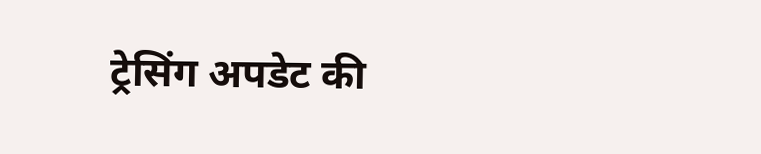ट्रेसिंग अपडेट की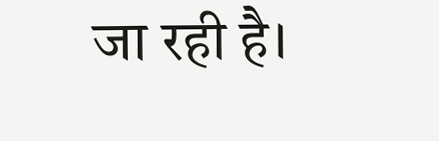जा रही है।